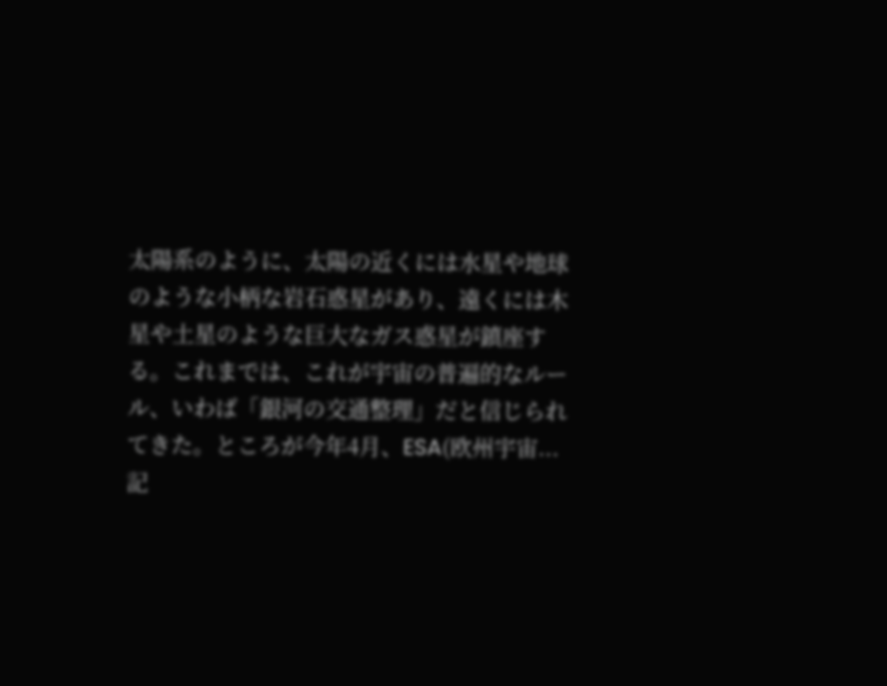太陽系のように、太陽の近くには水星や地球のような小柄な岩石惑星があり、遠くには木星や土星のような巨大なガス惑星が鎮座する。これまでは、これが宇宙の普遍的なルール、いわば「銀河の交通整理」だと信じられてきた。ところが今年4月、ESA(欧州宇宙...
記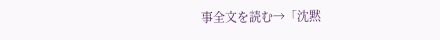事全文を読む→「沈黙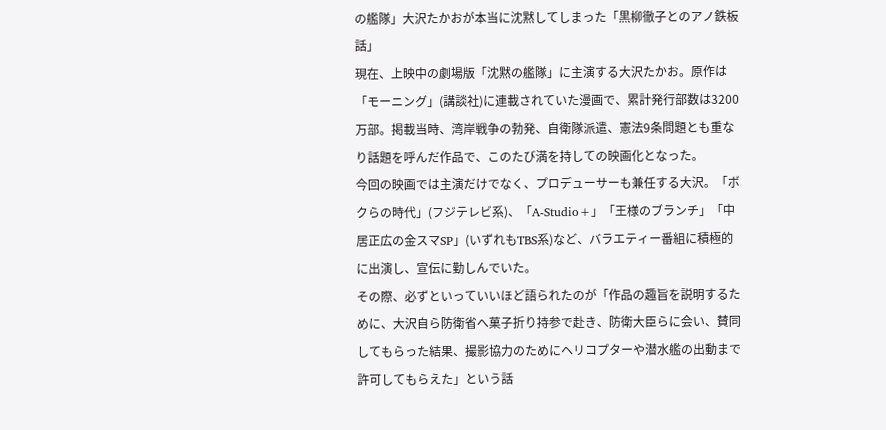の艦隊」大沢たかおが本当に沈黙してしまった「黒柳徹子とのアノ鉄板話」
現在、上映中の劇場版「沈黙の艦隊」に主演する大沢たかお。原作は「モーニング」(講談社)に連載されていた漫画で、累計発行部数は3200万部。掲載当時、湾岸戦争の勃発、自衛隊派遣、憲法9条問題とも重なり話題を呼んだ作品で、このたび満を持しての映画化となった。
今回の映画では主演だけでなく、プロデューサーも兼任する大沢。「ボクらの時代」(フジテレビ系)、「A-Studio+」「王様のブランチ」「中居正広の金スマSP」(いずれもTBS系)など、バラエティー番組に積極的に出演し、宣伝に勤しんでいた。
その際、必ずといっていいほど語られたのが「作品の趣旨を説明するために、大沢自ら防衛省へ菓子折り持参で赴き、防衛大臣らに会い、賛同してもらった結果、撮影協力のためにヘリコプターや潜水艦の出動まで許可してもらえた」という話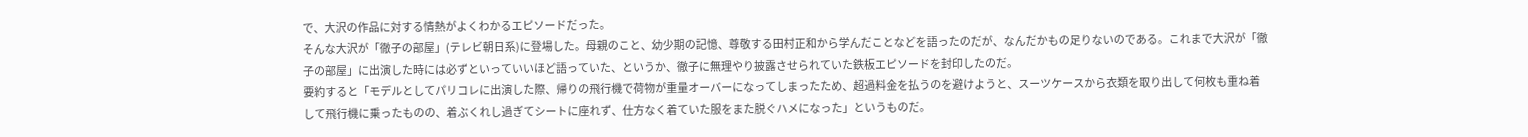で、大沢の作品に対する情熱がよくわかるエピソードだった。
そんな大沢が「徹子の部屋」(テレビ朝日系)に登場した。母親のこと、幼少期の記憶、尊敬する田村正和から学んだことなどを語ったのだが、なんだかもの足りないのである。これまで大沢が「徹子の部屋」に出演した時には必ずといっていいほど語っていた、というか、徹子に無理やり披露させられていた鉄板エピソードを封印したのだ。
要約すると「モデルとしてパリコレに出演した際、帰りの飛行機で荷物が重量オーバーになってしまったため、超過料金を払うのを避けようと、スーツケースから衣類を取り出して何枚も重ね着して飛行機に乗ったものの、着ぶくれし過ぎてシートに座れず、仕方なく着ていた服をまた脱ぐハメになった」というものだ。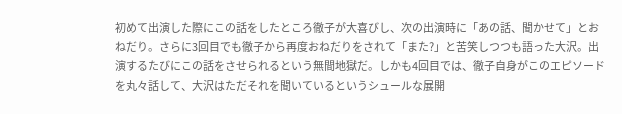初めて出演した際にこの話をしたところ徹子が大喜びし、次の出演時に「あの話、聞かせて」とおねだり。さらに3回目でも徹子から再度おねだりをされて「また?」と苦笑しつつも語った大沢。出演するたびにこの話をさせられるという無間地獄だ。しかも4回目では、徹子自身がこのエピソードを丸々話して、大沢はただそれを聞いているというシュールな展開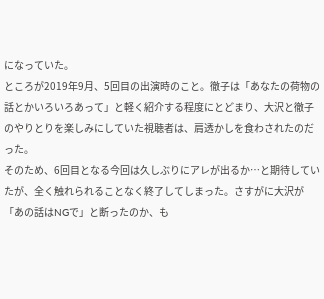になっていた。
ところが2019年9月、5回目の出演時のこと。徹子は「あなたの荷物の話とかいろいろあって」と軽く紹介する程度にとどまり、大沢と徹子のやりとりを楽しみにしていた視聴者は、肩透かしを食わされたのだった。
そのため、6回目となる今回は久しぶりにアレが出るか…と期待していたが、全く触れられることなく終了してしまった。さすがに大沢が「あの話はNGで」と断ったのか、も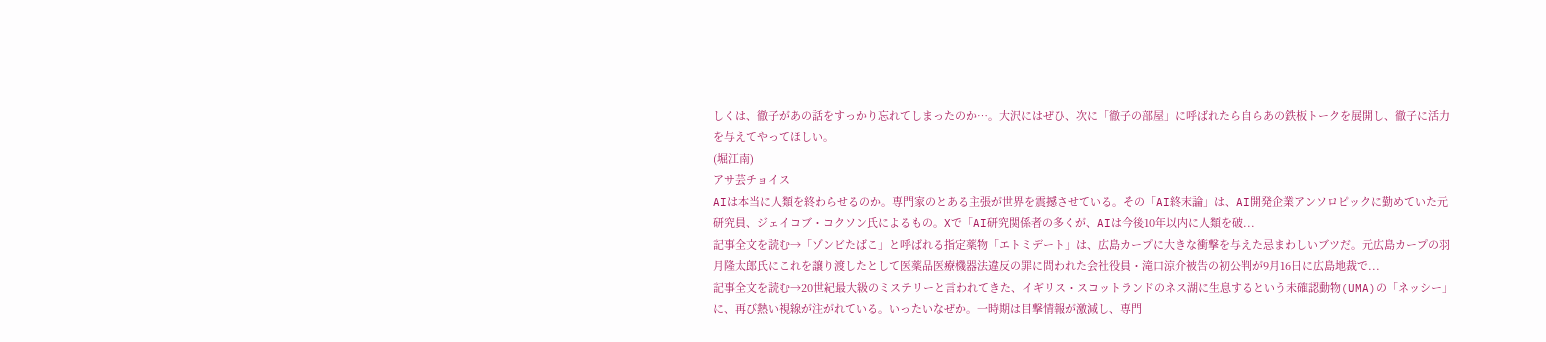しくは、徹子があの話をすっかり忘れてしまったのか…。大沢にはぜひ、次に「徹子の部屋」に呼ばれたら自らあの鉄板トークを展開し、徹子に活力を与えてやってほしい。
(堀江南)
アサ芸チョイス
AIは本当に人類を終わらせるのか。専門家のとある主張が世界を震撼させている。その「AI終末論」は、AI開発企業アンソロピックに勤めていた元研究員、ジェイコブ・コクソン氏によるもの。Xで「AI研究関係者の多くが、AIは今後10年以内に人類を破...
記事全文を読む→「ゾンビたばこ」と呼ばれる指定薬物「エトミデート」は、広島カープに大きな衝撃を与えた忌まわしいブツだ。元広島カープの羽月隆太郎氏にこれを譲り渡したとして医薬品医療機器法違反の罪に問われた会社役員・滝口涼介被告の初公判が9月16日に広島地裁で...
記事全文を読む→20世紀最大級のミステリーと言われてきた、イギリス・スコットランドのネス湖に生息するという未確認動物(UMA)の「ネッシー」に、再び熱い視線が注がれている。いったいなぜか。一時期は目撃情報が激減し、専門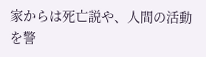家からは死亡説や、人間の活動を警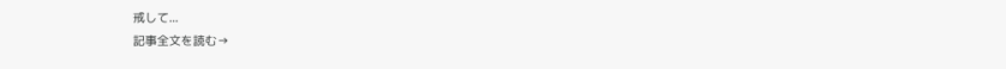戒して...
記事全文を読む→